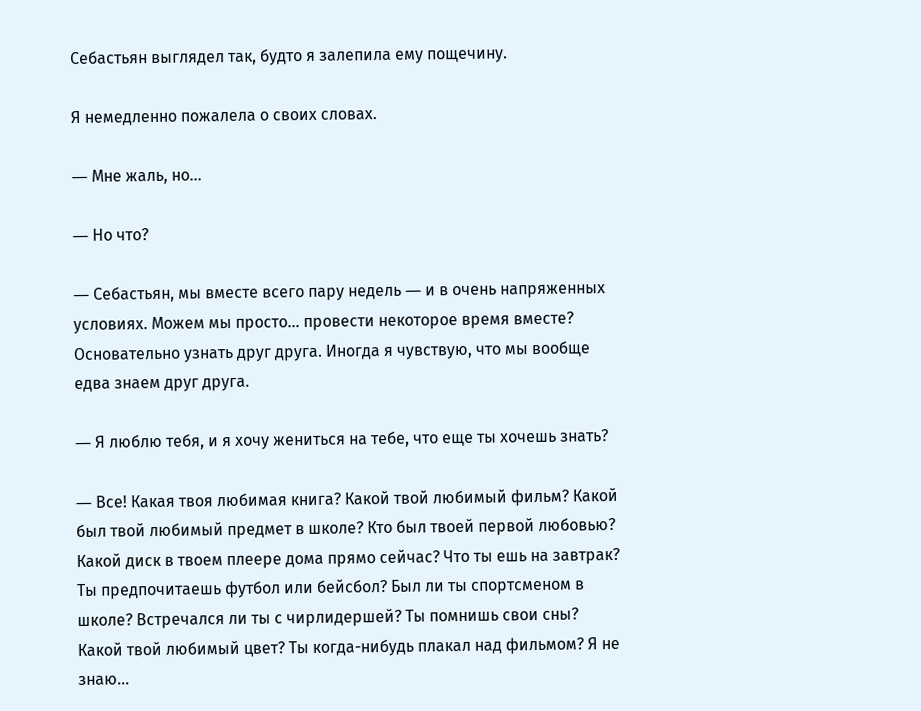Себастьян выглядел так, будто я залепила ему пощечину.

Я немедленно пожалела о своих словах.

― Мне жаль, но...

― Но что?

― Себастьян, мы вместе всего пару недель ― и в очень напряженных условиях. Можем мы просто... провести некоторое время вместе? Основательно узнать друг друга. Иногда я чувствую, что мы вообще едва знаем друг друга.

― Я люблю тебя, и я хочу жениться на тебе, что еще ты хочешь знать?

― Все! Какая твоя любимая книга? Какой твой любимый фильм? Какой был твой любимый предмет в школе? Кто был твоей первой любовью? Какой диск в твоем плеере дома прямо сейчас? Что ты ешь на завтрак? Ты предпочитаешь футбол или бейсбол? Был ли ты спортсменом в школе? Встречался ли ты с чирлидершей? Ты помнишь свои сны? Какой твой любимый цвет? Ты когда-нибудь плакал над фильмом? Я не знаю...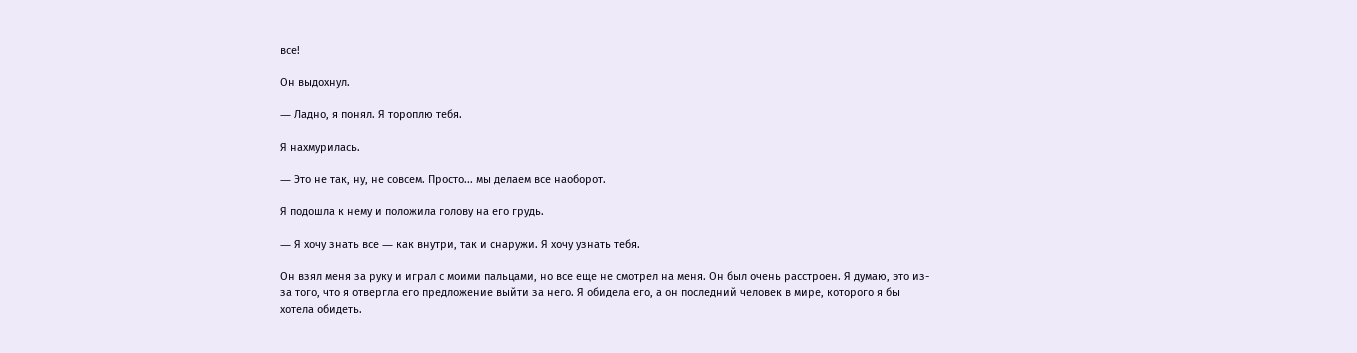все!

Он выдохнул.

― Ладно, я понял. Я тороплю тебя.

Я нахмурилась.

― Это не так, ну, не совсем. Просто... мы делаем все наоборот.

Я подошла к нему и положила голову на его грудь.

― Я хочу знать все ― как внутри, так и снаружи. Я хочу узнать тебя.

Он взял меня за руку и играл с моими пальцами, но все еще не смотрел на меня. Он был очень расстроен. Я думаю, это из-за того, что я отвергла его предложение выйти за него. Я обидела его, а он последний человек в мире, которого я бы хотела обидеть.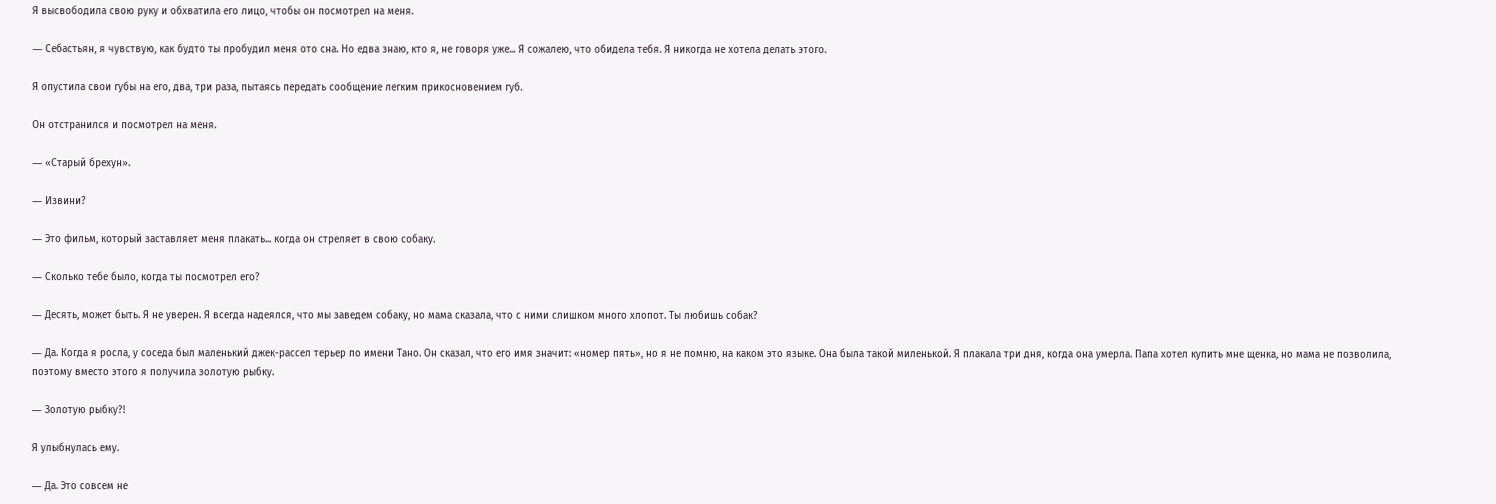Я высвободила свою руку и обхватила его лицо, чтобы он посмотрел на меня.

― Себастьян, я чувствую, как будто ты пробудил меня ото сна. Но едва знаю, кто я, не говоря уже... Я сожалею, что обидела тебя. Я никогда не хотела делать этого.

Я опустила свои губы на его, два, три раза, пытаясь передать сообщение легким прикосновением губ.

Он отстранился и посмотрел на меня.

― «Старый брехун».

― Извини?

― Это фильм, который заставляет меня плакать... когда он стреляет в свою собаку.

― Сколько тебе было, когда ты посмотрел его?

― Десять, может быть. Я не уверен. Я всегда надеялся, что мы заведем собаку, но мама сказала, что с ними слишком много хлопот. Ты любишь собак?

― Да. Когда я росла, у соседа был маленький джек-рассел терьер по имени Тано. Он сказал, что его имя значит: «номер пять», но я не помню, на каком это языке. Она была такой миленькой. Я плакала три дня, когда она умерла. Папа хотел купить мне щенка, но мама не позволила, поэтому вместо этого я получила золотую рыбку.

― Золотую рыбку?!

Я улыбнулась ему.

― Да. Это совсем не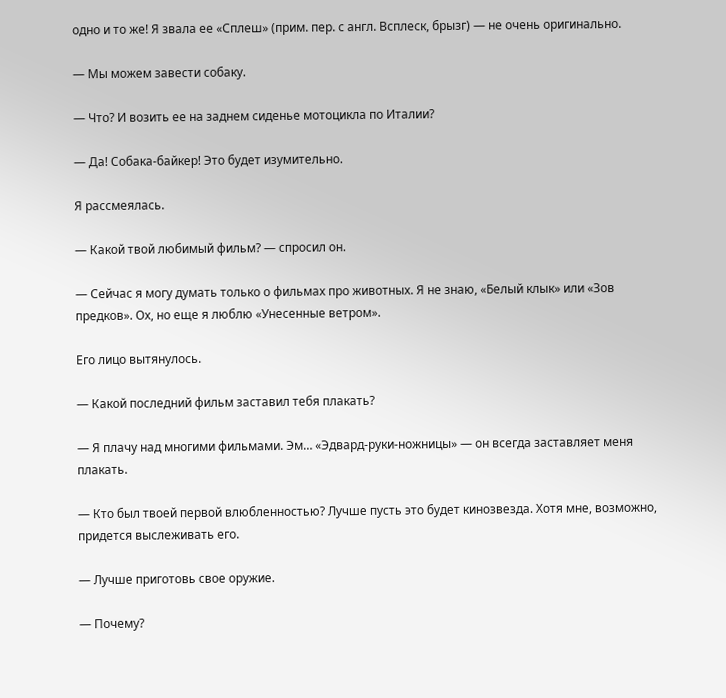одно и то же! Я звала ее «Сплеш» (прим. пер. с англ. Всплеск, брызг) ― не очень оригинально.

― Мы можем завести собаку.

― Что? И возить ее на заднем сиденье мотоцикла по Италии?

― Да! Собака-байкер! Это будет изумительно.

Я рассмеялась.

― Какой твой любимый фильм? ― спросил он.

― Сейчас я могу думать только о фильмах про животных. Я не знаю, «Белый клык» или «Зов предков». Ох, но еще я люблю «Унесенные ветром».

Его лицо вытянулось.

― Какой последний фильм заставил тебя плакать?

― Я плачу над многими фильмами. Эм… «Эдвард-руки-ножницы» ― он всегда заставляет меня плакать.

― Кто был твоей первой влюбленностью? Лучше пусть это будет кинозвезда. Хотя мне, возможно, придется выслеживать его.

― Лучше приготовь свое оружие.

― Почему?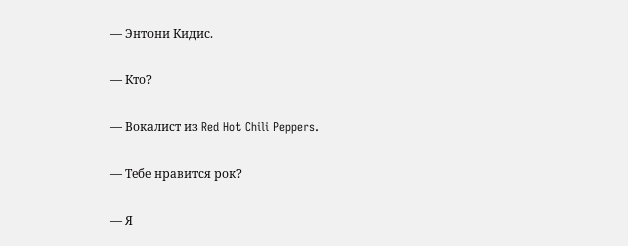― Энтони Кидис.

― Кто?

― Вокалист из Red Hot Chili Peppers.

― Тебе нравится рок?

― Я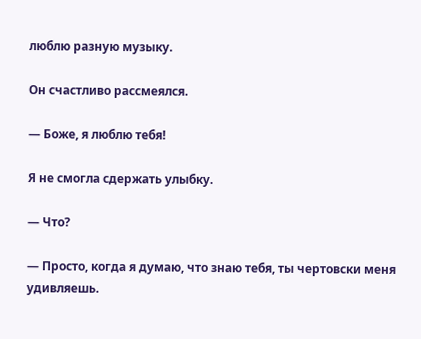люблю разную музыку.

Он счастливо рассмеялся.

― Боже, я люблю тебя!

Я не смогла сдержать улыбку.

― Что?

― Просто, когда я думаю, что знаю тебя, ты чертовски меня удивляешь.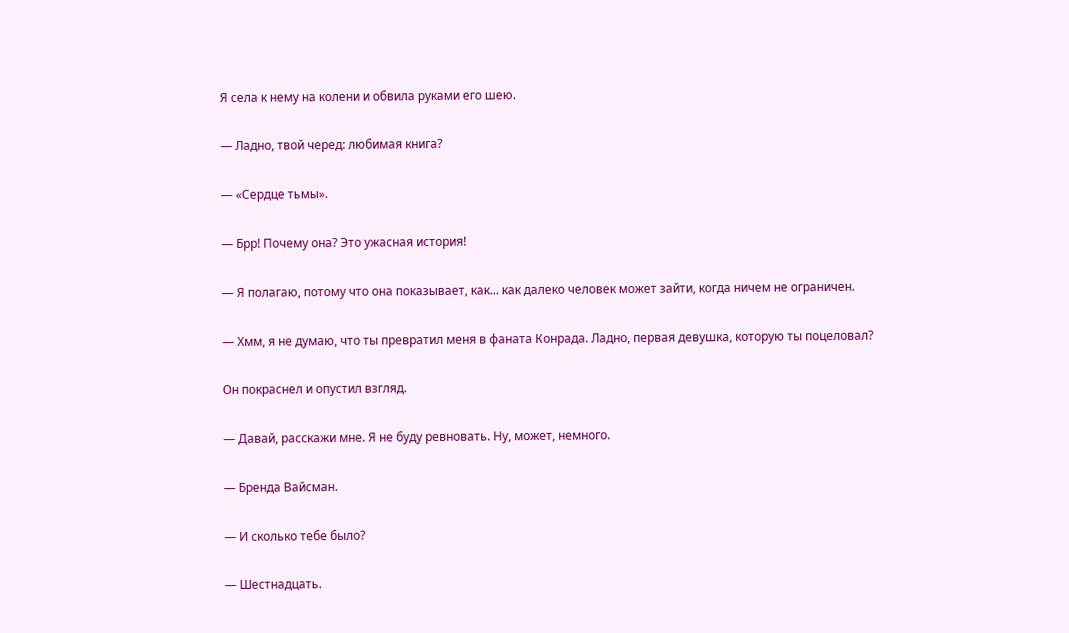Я села к нему на колени и обвила руками его шею.

― Ладно, твой черед: любимая книга?

― «Сердце тьмы».

― Брр! Почему она? Это ужасная история!

― Я полагаю, потому что она показывает, как... как далеко человек может зайти, когда ничем не ограничен.

― Хмм, я не думаю, что ты превратил меня в фаната Конрада. Ладно, первая девушка, которую ты поцеловал?

Он покраснел и опустил взгляд.

― Давай, расскажи мне. Я не буду ревновать. Ну, может, немного.

― Бренда Вайсман.

― И сколько тебе было?

― Шестнадцать.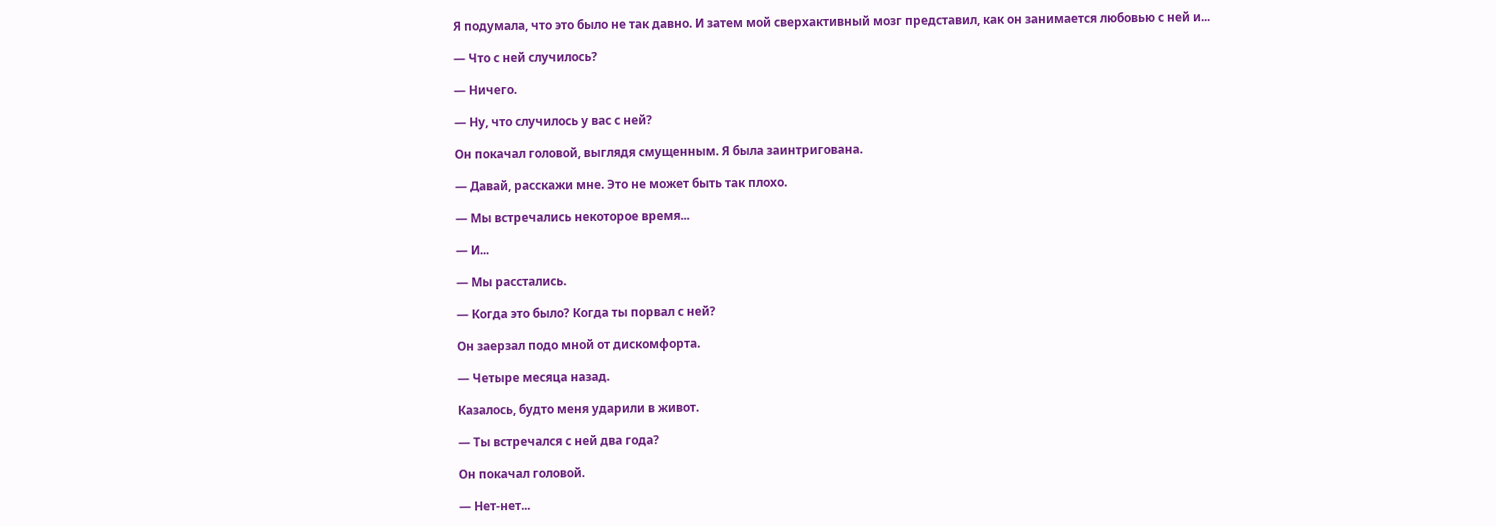Я подумала, что это было не так давно. И затем мой сверхактивный мозг представил, как он занимается любовью с ней и...

― Что с ней случилось?

― Ничего.

― Ну, что случилось у вас с ней?

Он покачал головой, выглядя смущенным. Я была заинтригована.

― Давай, расскажи мне. Это не может быть так плохо.

― Мы встречались некоторое время...

― И...

― Мы расстались.

― Когда это было? Когда ты порвал с ней?

Он заерзал подо мной от дискомфорта.

― Четыре месяца назад.

Казалось, будто меня ударили в живот.

― Ты встречался с ней два года?

Он покачал головой.

― Нет-нет...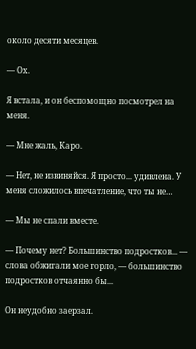около десяти месяцев.

― Ох.

Я встала, и он беспомощно посмотрел на меня.

― Мне жаль, Каро.

― Нет, не извиняйся. Я просто... удивлена. У меня сложилось впечатление, что ты не…

― Мы не спали вместе.

― Почему нет? Большинство подростков... ― слова обжигали мое горло, ― большинство подростков отчаянно бы...

Он неудобно заерзал.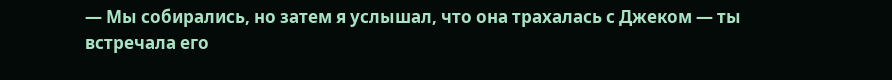― Мы собирались, но затем я услышал, что она трахалась с Джеком ― ты встречала его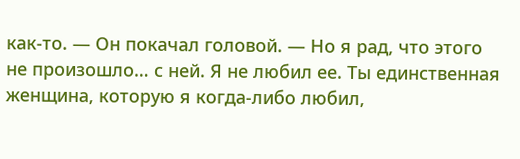как-то. ― Он покачал головой. ― Но я рад, что этого не произошло… с ней. Я не любил ее. Ты единственная женщина, которую я когда-либо любил,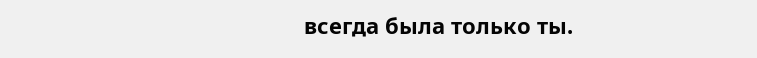всегда была только ты.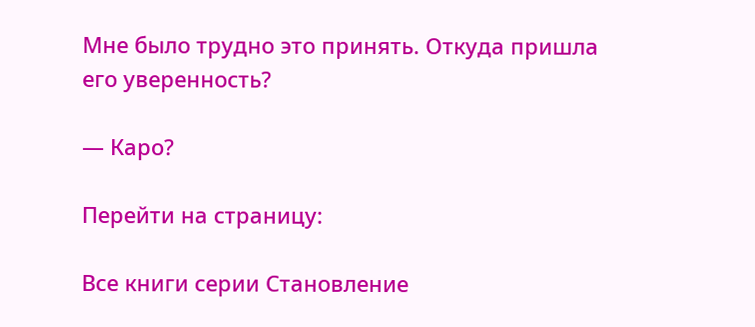Мне было трудно это принять. Откуда пришла его уверенность?

― Каро?

Перейти на страницу:

Все книги серии Становление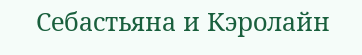Себастьяна и Кэролайн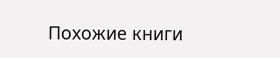Похожие книги